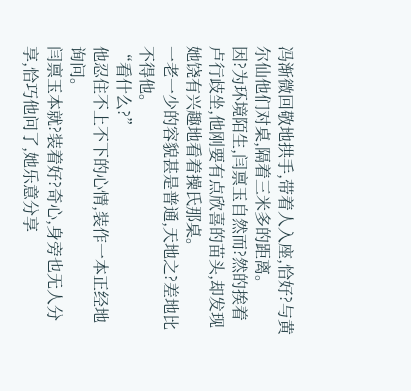冯渐微回敬地拱手,带着人入座,恰好?与黄尔仙他们对桌,隔着三米多的距离。
因?为环境陌生,闫禀玉自然而?然的挨着卢行歧坐,他刚要有点欣喜的苗头,却发现她饶有兴趣地看着操氏那桌。
一老一少的容貌甚是普通,天地之?差地比不得他。
“看什么?”
他忍住不上不下的心情,装作一本正经地询问。
闫禀玉本就?装着好?奇心,身旁也无人分享,恰巧他问了,她乐意分享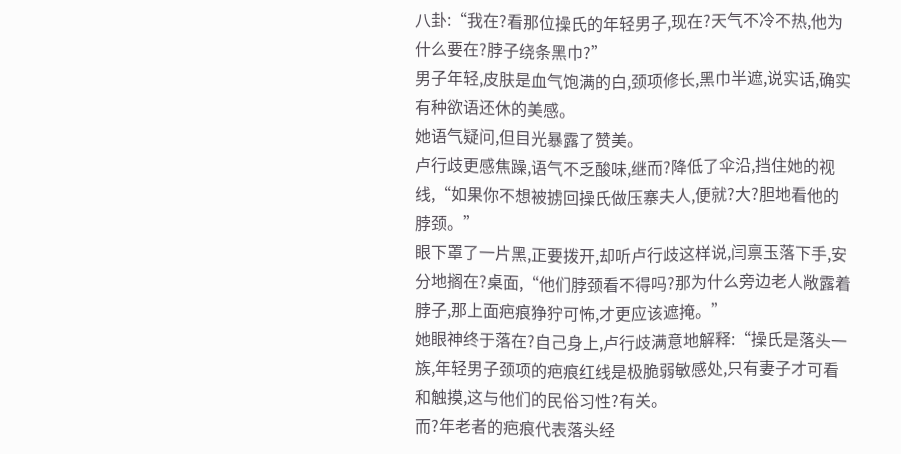八卦:“我在?看那位操氏的年轻男子,现在?天气不冷不热,他为什么要在?脖子绕条黑巾?”
男子年轻,皮肤是血气饱满的白,颈项修长,黑巾半遮,说实话,确实有种欲语还休的美感。
她语气疑问,但目光暴露了赞美。
卢行歧更感焦躁,语气不乏酸味,继而?降低了伞沿,挡住她的视线,“如果你不想被掳回操氏做压寨夫人,便就?大?胆地看他的脖颈。”
眼下罩了一片黑,正要拨开,却听卢行歧这样说,闫禀玉落下手,安分地搁在?桌面,“他们脖颈看不得吗?那为什么旁边老人敞露着脖子,那上面疤痕狰狞可怖,才更应该遮掩。”
她眼神终于落在?自己身上,卢行歧满意地解释:“操氏是落头一族,年轻男子颈项的疤痕红线是极脆弱敏感处,只有妻子才可看和触摸,这与他们的民俗习性?有关。
而?年老者的疤痕代表落头经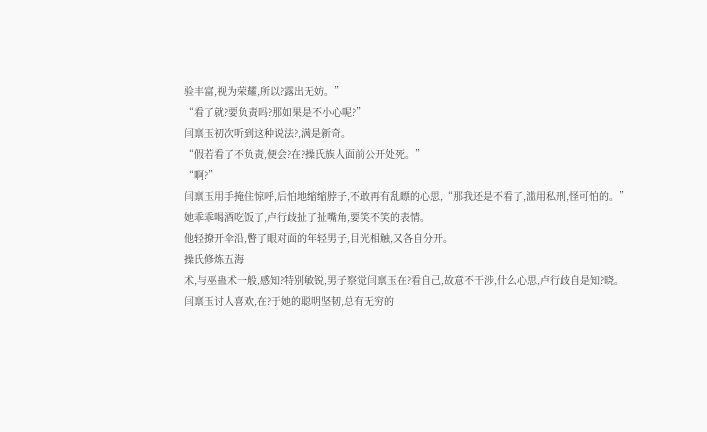验丰富,视为荣耀,所以?露出无妨。”
“看了就?要负责吗?那如果是不小心呢?”
闫禀玉初次听到这种说法?,满是新奇。
“假若看了不负责,便会?在?操氏族人面前公开处死。”
“啊?”
闫禀玉用手掩住惊呼,后怕地缩缩脖子,不敢再有乱瞟的心思,“那我还是不看了,滥用私刑,怪可怕的。”
她乖乖喝酒吃饭了,卢行歧扯了扯嘴角,要笑不笑的表情。
他轻撩开伞沿,瞥了眼对面的年轻男子,目光相触,又各自分开。
操氏修炼五海
术,与巫蛊术一般,感知?特别敏锐,男子察觉闫禀玉在?看自己,故意不干涉,什么心思,卢行歧自是知?晓。
闫禀玉讨人喜欢,在?于她的聪明坚韧,总有无穷的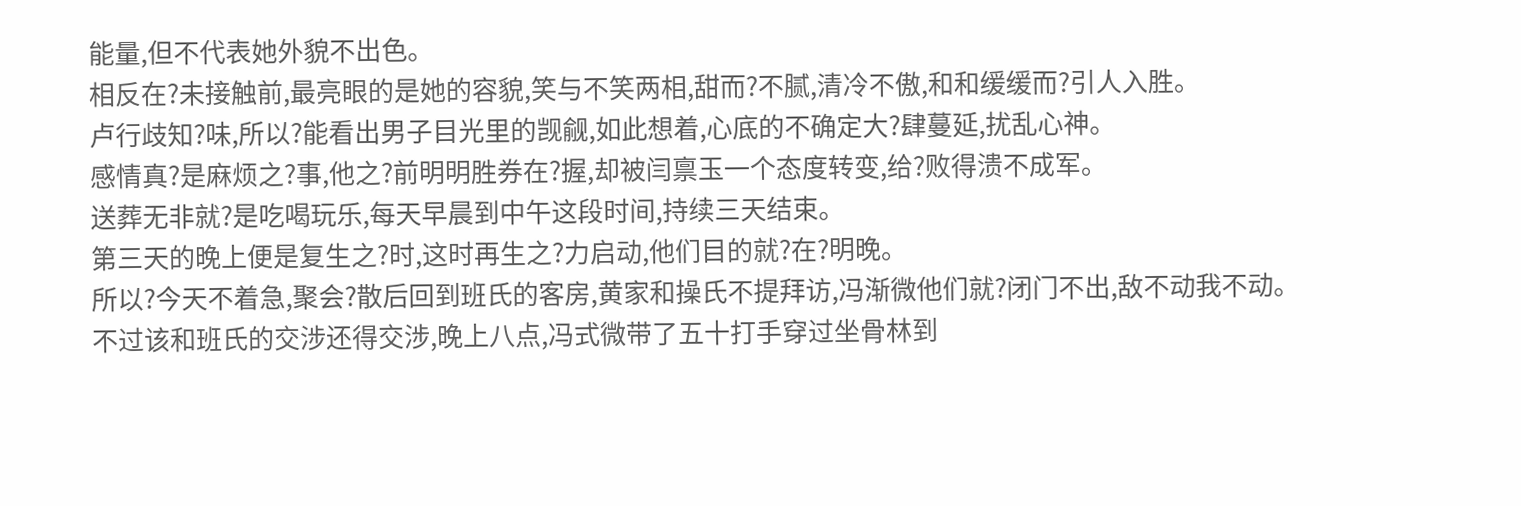能量,但不代表她外貌不出色。
相反在?未接触前,最亮眼的是她的容貌,笑与不笑两相,甜而?不腻,清冷不傲,和和缓缓而?引人入胜。
卢行歧知?味,所以?能看出男子目光里的觊觎,如此想着,心底的不确定大?肆蔓延,扰乱心神。
感情真?是麻烦之?事,他之?前明明胜券在?握,却被闫禀玉一个态度转变,给?败得溃不成军。
送葬无非就?是吃喝玩乐,每天早晨到中午这段时间,持续三天结束。
第三天的晚上便是复生之?时,这时再生之?力启动,他们目的就?在?明晚。
所以?今天不着急,聚会?散后回到班氏的客房,黄家和操氏不提拜访,冯渐微他们就?闭门不出,敌不动我不动。
不过该和班氏的交涉还得交涉,晚上八点,冯式微带了五十打手穿过坐骨林到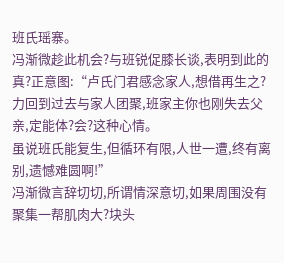班氏瑶寨。
冯渐微趁此机会?与班锐促膝长谈,表明到此的真?正意图:“卢氏门君感念家人,想借再生之?力回到过去与家人团聚,班家主你也刚失去父亲,定能体?会?这种心情。
虽说班氏能复生,但循环有限,人世一遭,终有离别,遗憾难圆啊!”
冯渐微言辞切切,所谓情深意切,如果周围没有聚集一帮肌肉大?块头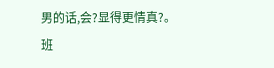男的话,会?显得更情真?。
班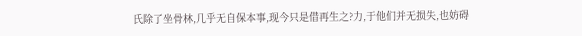氏除了坐骨林,几乎无自保本事,现今只是借再生之?力,于他们并无损失,也妨碍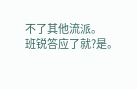不了其他流派。
班锐答应了就?是。